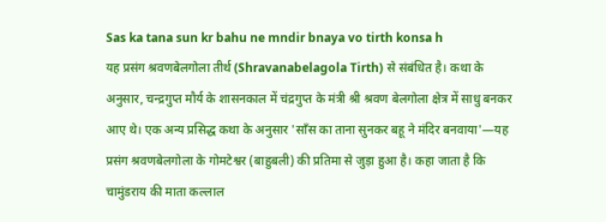Sas ka tana sun kr bahu ne mndir bnaya vo tirth konsa h
यह प्रसंग श्रवणबेलगोला तीर्थ (Shravanabelagola Tirth) से संबंधित है। कथा के अनुसार, चन्द्रगुप्त मौर्य के शासनकाल में चंद्रगुप्त के मंत्री श्री श्रवण बेलगोला क्षेत्र में साधु बनकर आए थे। एक अन्य प्रसिद्ध कथा के अनुसार 'साँस का ताना सुनकर बहू ने मंदिर बनवाया'—यह प्रसंग श्रवणबेलगोला के गोमटेश्वर (बाहुबली) की प्रतिमा से जुड़ा हुआ है। कहा जाता है कि चामुंडराय की माता कल्लाल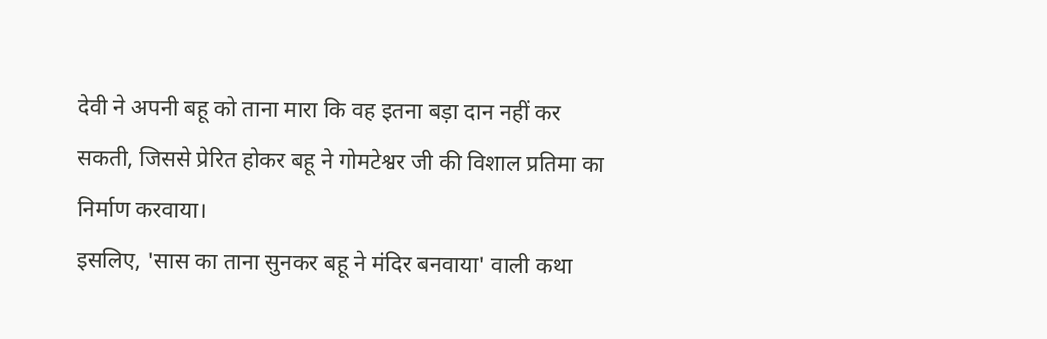देवी ने अपनी बहू को ताना मारा कि वह इतना बड़ा दान नहीं कर सकती, जिससे प्रेरित होकर बहू ने गोमटेश्वर जी की विशाल प्रतिमा का निर्माण करवाया।
इसलिए, 'सास का ताना सुनकर बहू ने मंदिर बनवाया' वाली कथा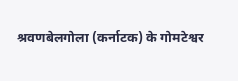श्रवणबेलगोला (कर्नाटक) के गोमटेश्वर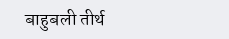बाहुबली तीर्थ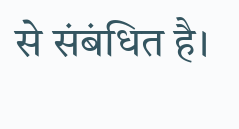से संबंधित है।